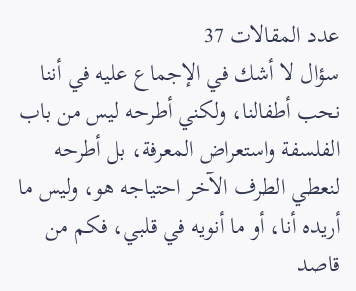عدد المقالات 37
سؤال لا أشك في الإجماع عليه في أننا نحب أطفالنا، ولكني أطرحه ليس من باب الفلسفة واستعراض المعرفة، بل أطرحه لنعطي الطرف الآخر احتياجه هو، وليس ما أريده أنا، أو ما أنويه في قلبي، فكم من قاصد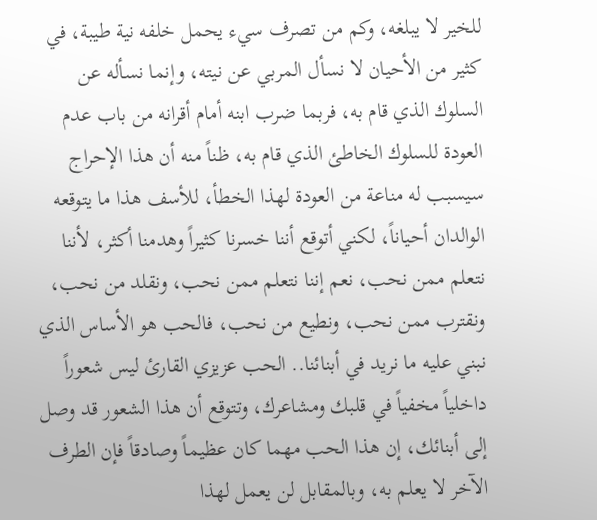للخير لا يبلغه، وكم من تصرف سيء يحمل خلفه نية طيبة، في كثير من الأحيان لا نسأل المربي عن نيته، وإنما نسأله عن السلوك الذي قام به، فربما ضرب ابنه أمام أقرانه من باب عدم العودة للسلوك الخاطئ الذي قام به، ظناً منه أن هذا الإحراج سيسبب له مناعة من العودة لهذا الخطأ، للأسف هذا ما يتوقعه الوالدان أحياناً، لكني أتوقع أننا خسرنا كثيراً وهدمنا أكثر، لأننا نتعلم ممن نحب، نعم إننا نتعلم ممن نحب، ونقلد من نحب، ونقترب ممن نحب، ونطيع من نحب، فالحب هو الأساس الذي نبني عليه ما نريد في أبنائنا.. الحب عزيزي القارئ ليس شعوراً داخلياً مخفياً في قلبك ومشاعرك، وتتوقع أن هذا الشعور قد وصل إلى أبنائك، إن هذا الحب مهما كان عظيماً وصادقاً فإن الطرف الآخر لا يعلم به، وبالمقابل لن يعمل لهذا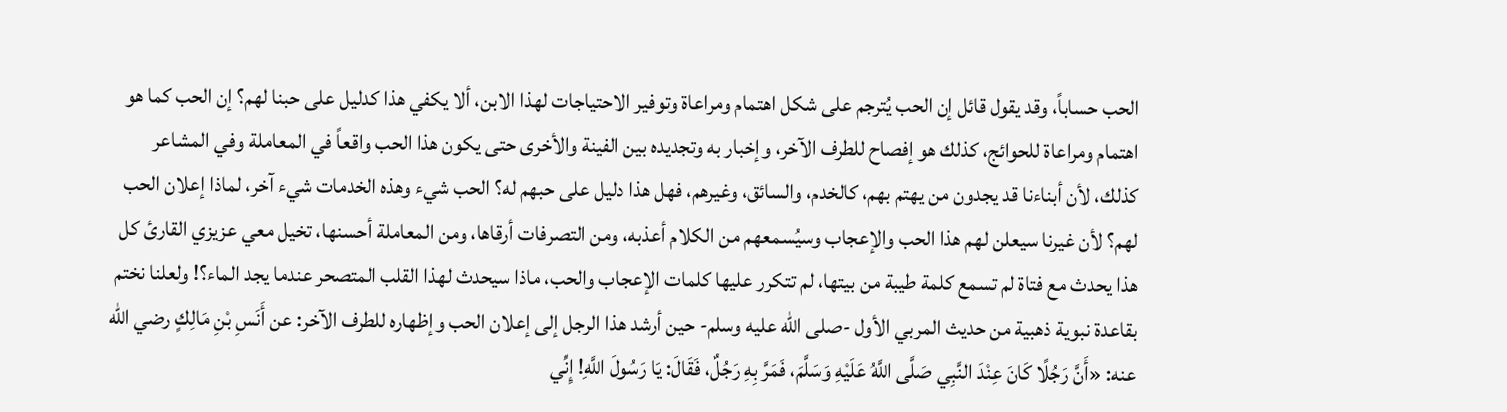الحب حساباً، وقد يقول قائل إن الحب يُترجم على شكل اهتمام ومراعاة وتوفير الاحتياجات لهذا الابن، ألا يكفي هذا كدليل على حبنا لهم؟ إن الحب كما هو اهتمام ومراعاة للحوائج، كذلك هو إفصاح للطرف الآخر، وإخبار به وتجديده بين الفينة والأخرى حتى يكون هذا الحب واقعاً في المعاملة وفي المشاعر كذلك، لأن أبناءنا قد يجدون من يهتم بهم، كالخدم، والسائق، وغيرهم، فهل هذا دليل على حبهم له؟ الحب شيء وهذه الخدمات شيء آخر، لماذا إعلان الحب لهم؟ لأن غيرنا سيعلن لهم هذا الحب والإعجاب وسيُسمعهم من الكلام أعذبه، ومن التصرفات أرقاها، ومن المعاملة أحسنها، تخيل معي عزيزي القارئ كل هذا يحدث مع فتاة لم تسمع كلمة طيبة من بيتها، لم تتكرر عليها كلمات الإعجاب والحب، ماذا سيحدث لهذا القلب المتصحر عندما يجد الماء؟! ولعلنا نختم بقاعدة نبوية ذهبية من حديث المربي الأول -صلى الله عليه وسلم- حين أرشد هذا الرجل إلى إعلان الحب وإظهاره للطرف الآخر: عن أَنَسِ بْنِ مَالِكٍ رضي الله عنه: «أَنَّ رَجُلًا كَانَ عِنْدَ النَّبِي صَلَّى اللَّهُ عَلَيْهِ وَسَلَّمَ، فَمَرَّ بِهِ رَجُلٌ، فَقَالَ: يَا رَسُولَ اللَّهِ! إِنِّي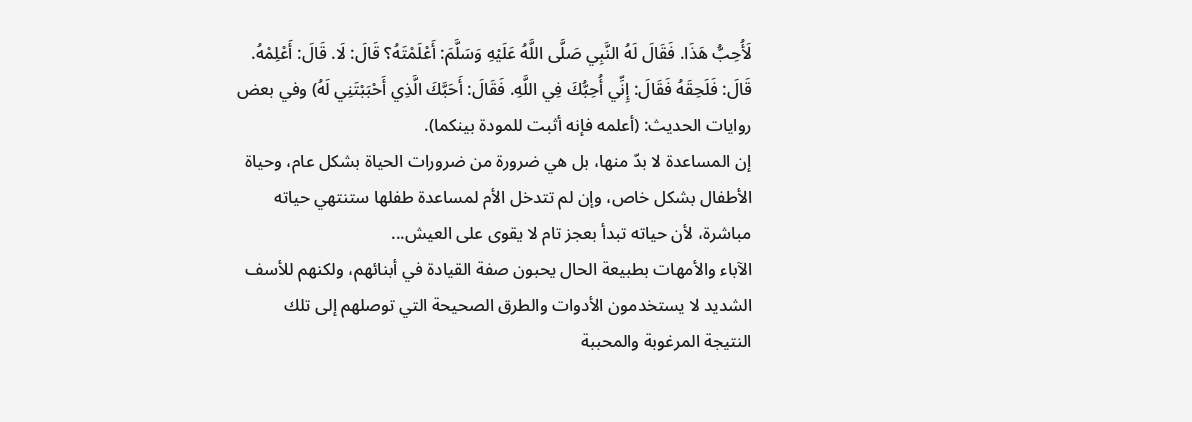لَأُحِبُّ هَذَا. فَقَالَ لَهُ النَّبِي صَلَّى اللَّهُ عَلَيْهِ وَسَلَّمَ: أَعْلَمْتَهُ؟ قَالَ: لَا. قَالَ: أَعْلِمْهُ. قَالَ: فَلَحِقَهُ فَقَالَ: إِنِّي أُحِبُّكَ فِي اللَّهِ. فَقَالَ: أَحَبَّكَ الَّذِي أَحْبَبْتَنِي لَهُ) وفي بعض روايات الحديث: (أعلمه فإنه أثبت للمودة بينكما).
إن المساعدة لا بدّ منها، بل هي ضرورة من ضرورات الحياة بشكل عام، وحياة الأطفال بشكل خاص، وإن لم تتدخل الأم لمساعدة طفلها ستنتهي حياته مباشرة، لأن حياته تبدأ بعجز تام لا يقوى على العيش...
الآباء والأمهات بطبيعة الحال يحبون صفة القيادة في أبنائهم، ولكنهم للأسف الشديد لا يستخدمون الأدوات والطرق الصحيحة التي توصلهم إلى تلك النتيجة المرغوبة والمحببة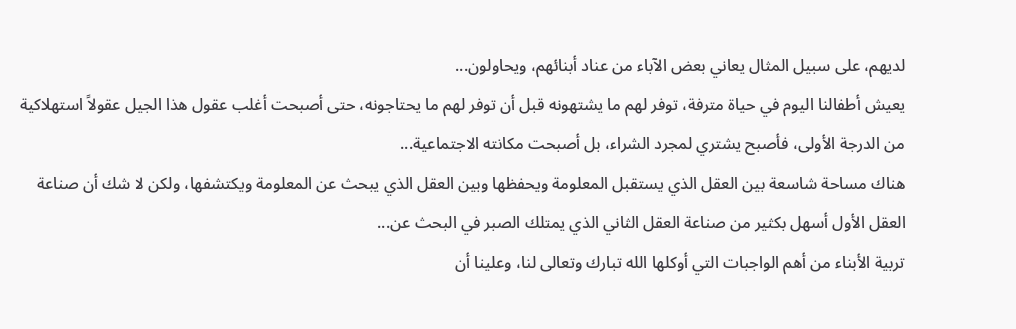لديهم، على سبيل المثال يعاني بعض الآباء من عناد أبنائهم، ويحاولون...
يعيش أطفالنا اليوم في حياة مترفة، توفر لهم ما يشتهونه قبل أن توفر لهم ما يحتاجونه، حتى أصبحت أغلب عقول هذا الجيل عقولاً استهلاكية من الدرجة الأولى، فأصبح يشتري لمجرد الشراء، بل أصبحت مكانته الاجتماعية...
هناك مساحة شاسعة بين العقل الذي يستقبل المعلومة ويحفظها وبين العقل الذي يبحث عن المعلومة ويكتشفها، ولكن لا شك أن صناعة العقل الأول أسهل بكثير من صناعة العقل الثاني الذي يمتلك الصبر في البحث عن...
تربية الأبناء من أهم الواجبات التي أوكلها الله تبارك وتعالى لنا، وعلينا أن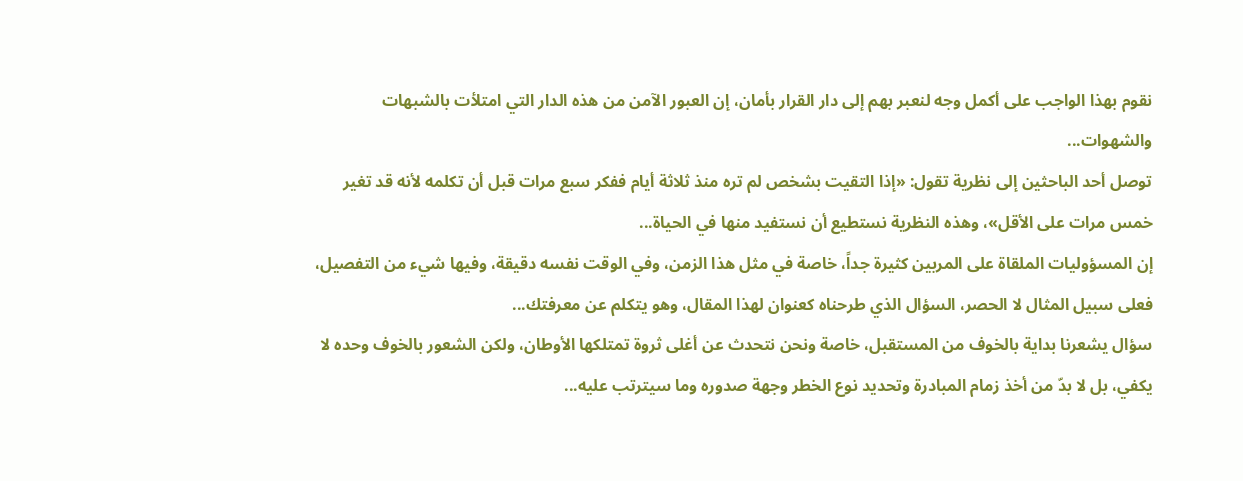نقوم بهذا الواجب على أكمل وجه لنعبر بهم إلى دار القرار بأمان، إن العبور الآمن من هذه الدار التي امتلأت بالشبهات والشهوات...
توصل أحد الباحثين إلى نظرية تقول: «إذا التقيت بشخص لم تره منذ ثلاثة أيام ففكر سبع مرات قبل أن تكلمه لأنه قد تغير خمس مرات على الأقل»، وهذه النظرية نستطيع أن نستفيد منها في الحياة...
إن المسؤوليات الملقاة على المربين كثيرة جداً، خاصة في مثل هذا الزمن، وفي الوقت نفسه دقيقة، وفيها شيء من التفصيل، فعلى سبيل المثال لا الحصر، السؤال الذي طرحناه كعنوان لهذا المقال، وهو يتكلم عن معرفتك...
سؤال يشعرنا بداية بالخوف من المستقبل، خاصة ونحن نتحدث عن أغلى ثروة تمتلكها الأوطان، ولكن الشعور بالخوف وحده لا يكفي، بل لا بدّ من أخذ زمام المبادرة وتحديد نوع الخطر وجهة صدوره وما سيترتب عليه...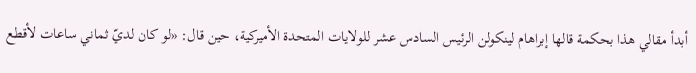أبدأ مقالي هذا بحكمة قالها إبراهام لينكولن الرئيس السادس عشر للولايات المتحدة الأميركية، حين قال: «لو كان لديّ ثماني ساعات لأقطع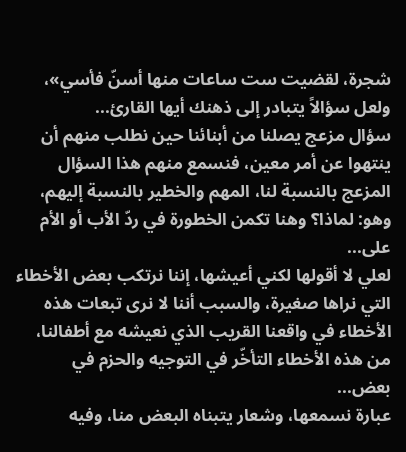شجرة، لقضيت ست ساعات منها أسنّ فأسي»، ولعل سؤالاً يتبادر إلى ذهنك أيها القارئ...
سؤال مزعج يصلنا من أبنائنا حين نطلب منهم أن ينتهوا عن أمر معين، فنسمع منهم هذا السؤال المزعج بالنسبة لنا، المهم والخطير بالنسبة إليهم، وهو: لماذا؟ وهنا تكمن الخطورة في ردّ الأب أو الأم على...
لعلي لا أقولها لكني أعيشها، إننا نرتكب بعض الأخطاء التي نراها صغيرة، والسبب أننا لا نرى تبعات هذه الأخطاء في واقعنا القريب الذي نعيشه مع أطفالنا، من هذه الأخطاء التأخّر في التوجيه والحزم في بعض...
عبارة نسمعها، وشعار يتبناه البعض منا، وفيه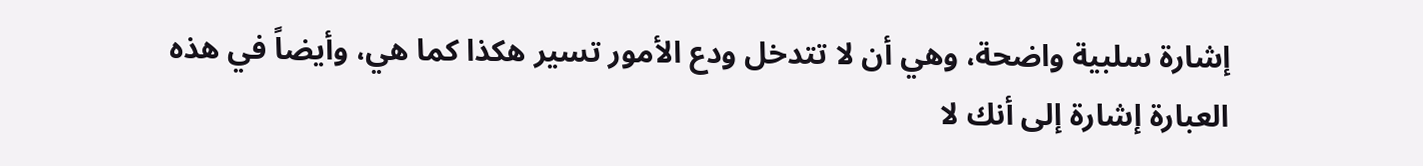إشارة سلبية واضحة، وهي أن لا تتدخل ودع الأمور تسير هكذا كما هي، وأيضاً في هذه العبارة إشارة إلى أنك لا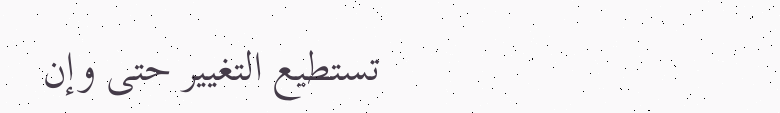تستطيع التغيير حتى وإن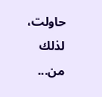حاولت، لذلك من...